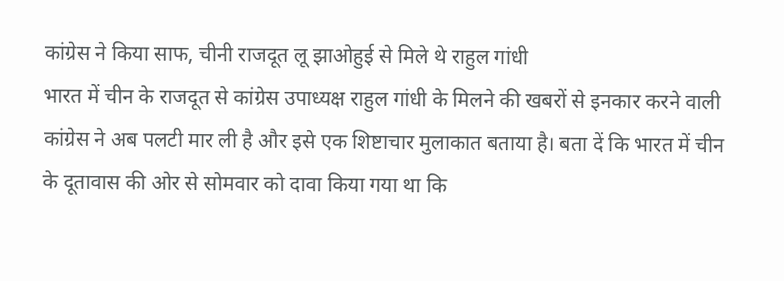कांग्रेस ने किया साफ, चीनी राजदूत लू झाओहुई से मिले थे राहुल गांधी
भारत में चीन के राजदूत से कांग्रेस उपाध्यक्ष राहुल गांधी के मिलने की खबरों से इनकार करने वाली कांग्रेस ने अब पलटी मार ली है और इसे एक शिष्टाचार मुलाकात बताया है। बता दें कि भारत में चीन के दूतावास की ओर से सोमवार को दावा किया गया था कि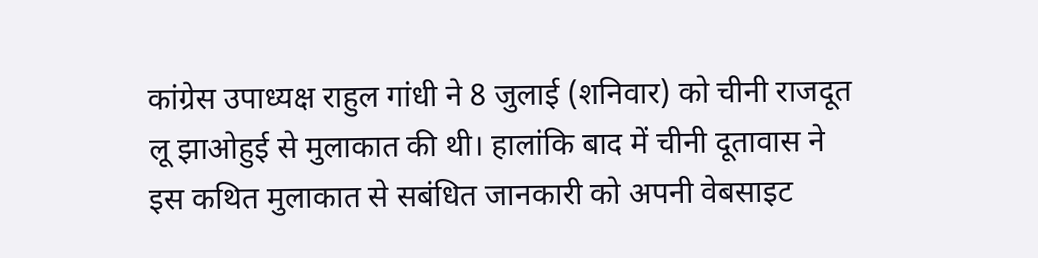कांग्रेस उपाध्यक्ष राहुल गांधी ने 8 जुलाई (शनिवार) को चीनी राजदूत लू झाओहुई से मुलाकात की थी। हालांकि बाद में चीनी दूतावास ने इस कथित मुलाकात से सबंधित जानकारी को अपनी वेबसाइट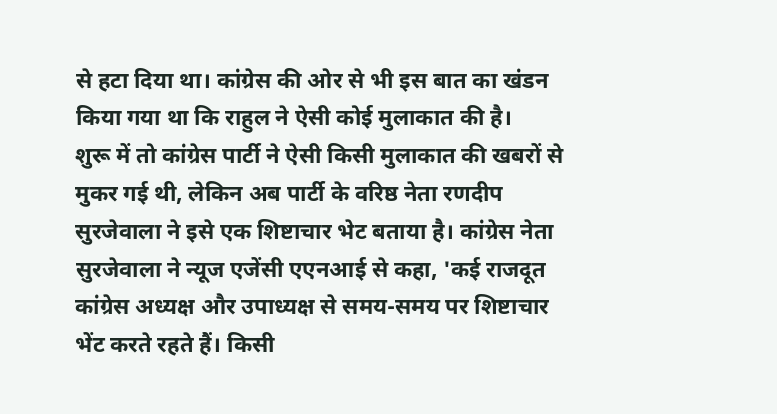से हटा दिया था। कांग्रेस की ओर से भी इस बात का खंडन किया गया था कि राहुल ने ऐसी कोई मुलाकात की है।
शुरू में तो कांग्रेस पार्टी ने ऐसी किसी मुलाकात की खबरों से मुकर गई थी, लेकिन अब पार्टी के वरिष्ठ नेता रणदीप सुरजेवाला ने इसे एक शिष्टाचार भेट बताया है। कांग्रेस नेता सुरजेवाला ने न्यूज एजेंसी एएनआई से कहा, 'कई राजदूत कांग्रेस अध्यक्ष और उपाध्यक्ष से समय-समय पर शिष्टाचार भेंट करते रहते हैं। किसी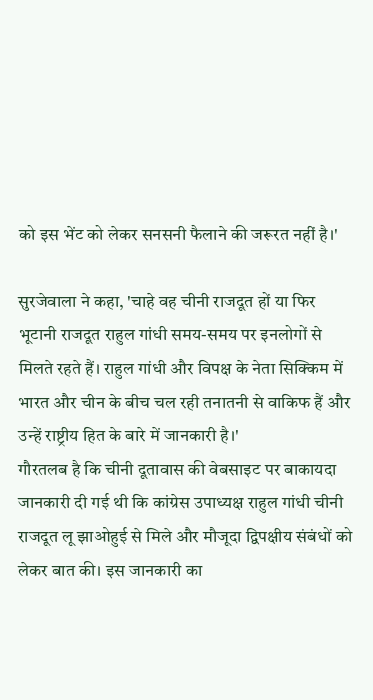को इस भेंट को लेकर सनसनी फैलाने की जरूरत नहीं है।'

सुरजेवाला ने कहा, 'चाहे वह चीनी राजदूत हों या फिर भूटानी राजदूत राहुल गांधी समय-समय पर इनलोगों से मिलते रहते हैं। राहुल गांधी और विपक्ष के नेता सिक्किम में भारत और चीन के बीच चल रही तनातनी से वाकिफ हैं और उन्हें राष्ट्रीय हित के बारे में जानकारी है।'
गौरतलब है कि चीनी दूतावास की वेबसाइट पर बाकायदा जानकारी दी गई थी कि कांग्रेस उपाध्यक्ष राहुल गांधी चीनी राजदूत लू झाओहुई से मिले और मौजूदा द्विपक्षीय संबंधों को लेकर बात की। इस जानकारी का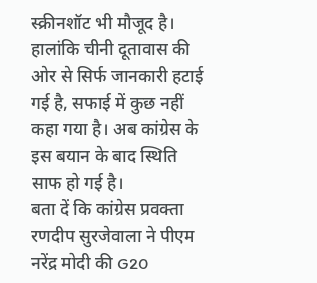स्क्रीनशॉट भी मौजूद है। हालांकि चीनी दूतावास की ओर से सिर्फ जानकारी हटाई गई है, सफाई में कुछ नहीं कहा गया है। अब कांग्रेस के इस बयान के बाद स्थिति साफ हो गई है।
बता दें कि कांग्रेस प्रवक्ता रणदीप सुरजेवाला ने पीएम नरेंद्र मोदी की G20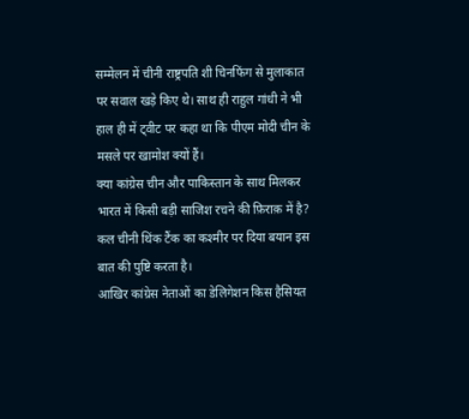सम्मेलन में चीनी राष्ट्रपति शी चिनफिंग से मुलाकात पर सवाल खड़े किए थे। साथ ही राहुल गांधी ने भी हाल ही में ट्वीट पर कहा था कि पीएम मोदी चीन के मसले पर खामोश क्यों हैं।
क्या कांग्रेस चीन और पाकिस्तान के साथ मिलकर भारत में किसी बड़ी साजिश रचने की फ़िराक़ में है?
कल चीनी थिंक टैंक का कश्मीर पर दिया बयान इस बात की पुष्टि करता है।
आखिर कांग्रेस नेताओं का डेलिगेशन किस हैसियत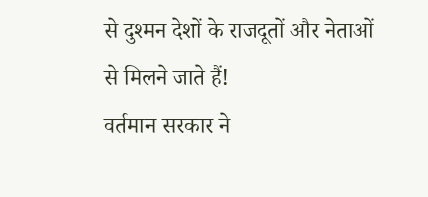से दुश्मन देशों के राजदूतों और नेताओं से मिलने जाते हैं!
वर्तमान सरकार ने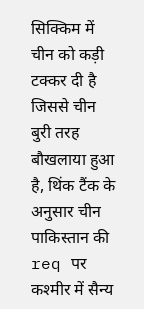सिक्किम में चीन को कड़ी टक्कर दी है जिससे चीन बुरी तरह बौखलाया हुआ है, थिंक टैंक के अनुसार चीन पाकिस्तान की req पर कश्मीर में सैन्य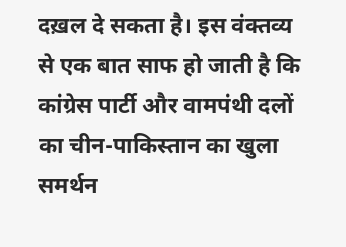दख़ल दे सकता है। इस वंक्तव्य से एक बात साफ हो जाती है कि कांग्रेस पार्टी और वामपंथी दलों का चीन-पाकिस्तान का खुला समर्थन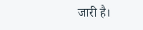जारी है।